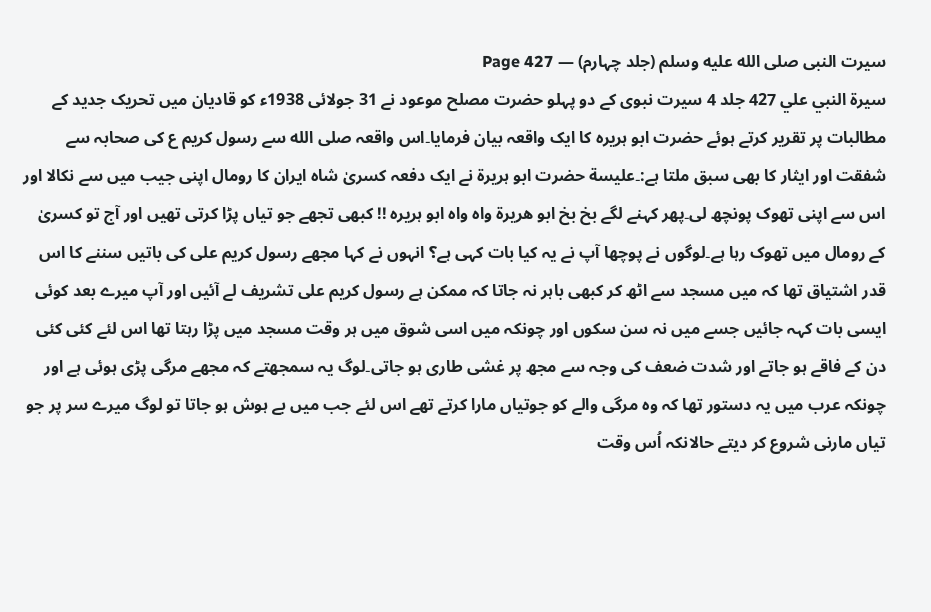سیرت النبی صلى الله عليه وسلم (جلد چہارم) — Page 427
سيرة النبي علي 427 جلد 4 سیرت نبوی کے دو پہلو حضرت مصلح موعود نے 31 جولائی 1938ء کو قادیان میں تحریک جدید کے مطالبات پر تقریر کرتے ہوئے حضرت ابو ہریرہ کا ایک واقعہ بیان فرمایا۔اس واقعہ صلى الله سے رسول کریم ع کی صحابہ سے شفقت اور ایثار کا بھی سبق ملتا ہے:۔عليسة حضرت ابو ہریرۃ نے ایک دفعہ کسریٰ شاہ ایران کا رومال اپنی جیب میں سے نکالا اور اس سے اپنی تھوک پونچھ لی۔پھر کہنے لگے بخ بخ ابو هريرة واہ واہ ابو ہریرہ !! کبھی تجھے جو تیاں پڑا کرتی تھیں اور آج تو کسریٰ کے رومال میں تھوک رہا ہے۔لوگوں نے پوچھا آپ نے یہ کیا بات کہی ہے؟ انہوں نے کہا مجھے رسول کریم علی کی باتیں سننے کا اس قدر اشتیاق تھا کہ میں مسجد سے اٹھ کر کبھی باہر نہ جاتا کہ ممکن ہے رسول کریم علی تشریف لے آئیں اور آپ میرے بعد کوئی ایسی بات کہہ جائیں جسے میں نہ سن سکوں اور چونکہ میں اسی شوق میں ہر وقت مسجد میں پڑا رہتا تھا اس لئے کئی کئی دن کے فاقے ہو جاتے اور شدت ضعف کی وجہ سے مجھ پر غشی طاری ہو جاتی۔لوگ یہ سمجھتے کہ مجھے مرگی پڑی ہوئی ہے اور چونکہ عرب میں یہ دستور تھا کہ وہ مرگی والے کو جوتیاں مارا کرتے تھے اس لئے جب میں بے ہوش ہو جاتا تو لوگ میرے سر پر جو تیاں مارنی شروع کر دیتے حالانکہ اُس وقت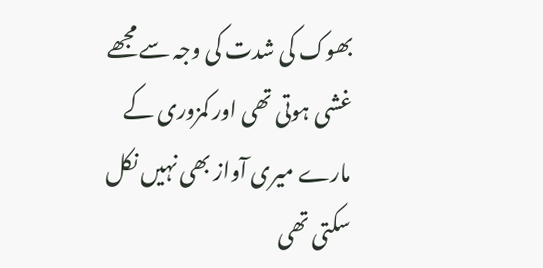بھوک کی شدت کی وجہ سے مجھے غشی ہوتی تھی اور کمزوری کے مارے میری آواز بھی نہیں نکل سکتی تھی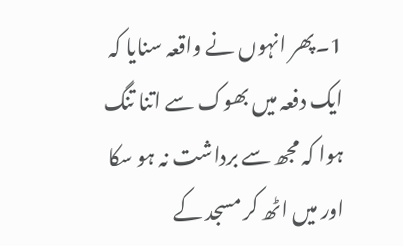1۔پھر انہوں نے واقعہ سنایا کہ ایک دفعہ میں بھوک سے اتنا تنگ ہوا کہ مجھ سے برداشت نہ ہو سکا اور میں اٹھ کر مسجد کے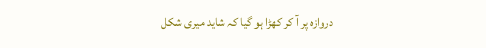دروازہ پر آ کر کھڑا ہو گیا کہ شاید میری شکل